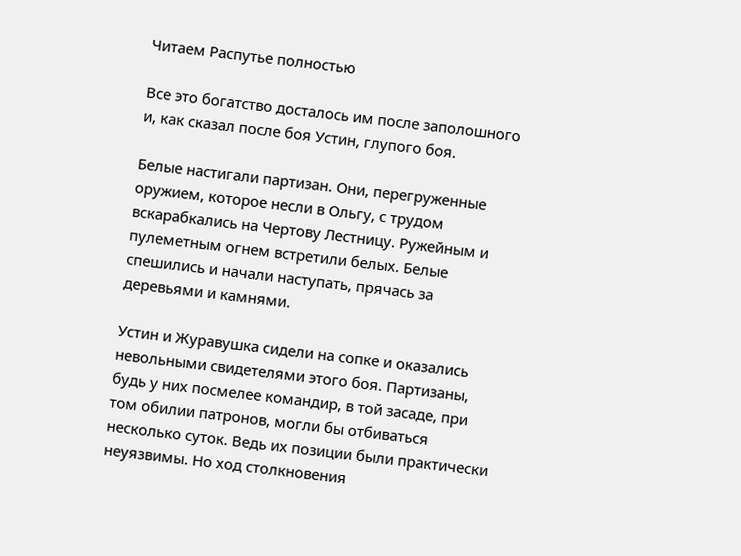Читаем Распутье полностью

Все это богатство досталось им после заполошного и, как сказал после боя Устин, глупого боя.

Белые настигали партизан. Они, перегруженные оружием, которое несли в Ольгу, с трудом вскарабкались на Чертову Лестницу. Ружейным и пулеметным огнем встретили белых. Белые спешились и начали наступать, прячась за деревьями и камнями.

Устин и Журавушка сидели на сопке и оказались невольными свидетелями этого боя. Партизаны, будь у них посмелее командир, в той засаде, при том обилии патронов, могли бы отбиваться несколько суток. Ведь их позиции были практически неуязвимы. Но ход столкновения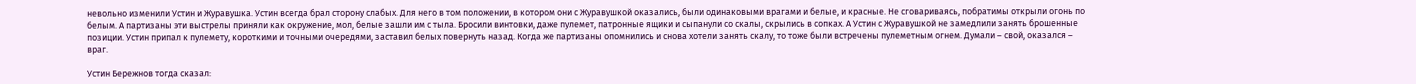невольно изменили Устин и Журавушка. Устин всегда брал сторону слабых. Для него в том положении, в котором они с Журавушкой оказались, были одинаковыми врагами и белые, и красные. Не сговариваясь, побратимы открыли огонь по белым. А партизаны эти выстрелы приняли как окружение, мол, белые зашли им с тыла. Бросили винтовки, даже пулемет, патронные ящики и сыпанули со скалы, скрылись в сопках. А Устин с Журавушкой не замедлили занять брошенные позиции. Устин припал к пулемету, короткими и точными очередями, заставил белых повернуть назад. Когда же партизаны опомнились и снова хотели занять скалу, то тоже были встречены пулеметным огнем. Думали – свой, оказался – враг.

Устин Бережнов тогда сказал: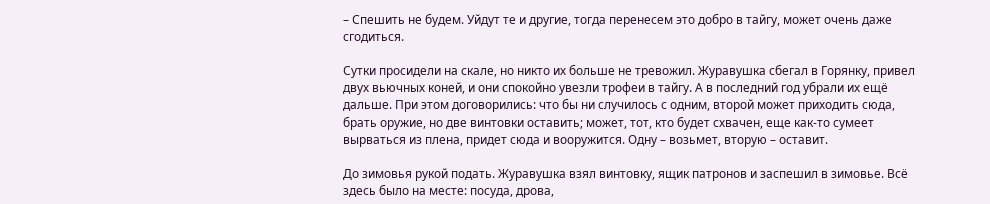– Спешить не будем. Уйдут те и другие, тогда перенесем это добро в тайгу, может очень даже сгодиться.

Сутки просидели на скале, но никто их больше не тревожил. Журавушка сбегал в Горянку, привел двух вьючных коней, и они спокойно увезли трофеи в тайгу. А в последний год убрали их ещё дальше. При этом договорились: что бы ни случилось с одним, второй может приходить сюда, брать оружие, но две винтовки оставить; может, тот, кто будет схвачен, еще как-то сумеет вырваться из плена, придет сюда и вооружится. Одну – возьмет, вторую – оставит.

До зимовья рукой подать. Журавушка взял винтовку, ящик патронов и заспешил в зимовье. Всё здесь было на месте: посуда, дрова,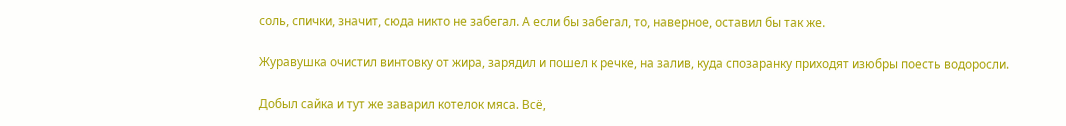соль, спички, значит, сюда никто не забегал. А если бы забегал, то, наверное, оставил бы так же.

Журавушка очистил винтовку от жира, зарядил и пошел к речке, на залив, куда спозаранку приходят изюбры поесть водоросли.

Добыл сайка и тут же заварил котелок мяса. Всё,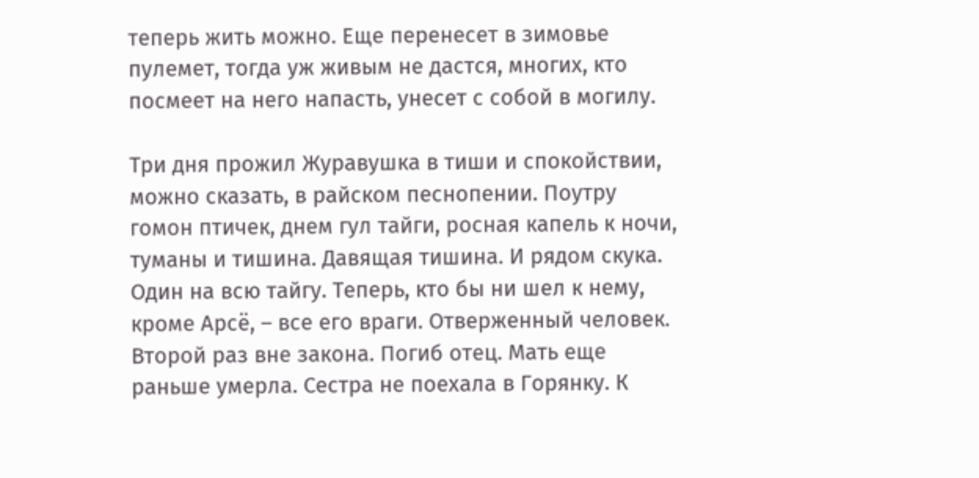теперь жить можно. Еще перенесет в зимовье пулемет, тогда уж живым не дастся, многих, кто посмеет на него напасть, унесет с собой в могилу.

Три дня прожил Журавушка в тиши и спокойствии, можно сказать, в райском песнопении. Поутру гомон птичек, днем гул тайги, росная капель к ночи, туманы и тишина. Давящая тишина. И рядом скука. Один на всю тайгу. Теперь, кто бы ни шел к нему, кроме Арсё, – все его враги. Отверженный человек. Второй раз вне закона. Погиб отец. Мать еще раньше умерла. Сестра не поехала в Горянку. К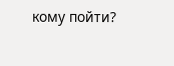кому пойти?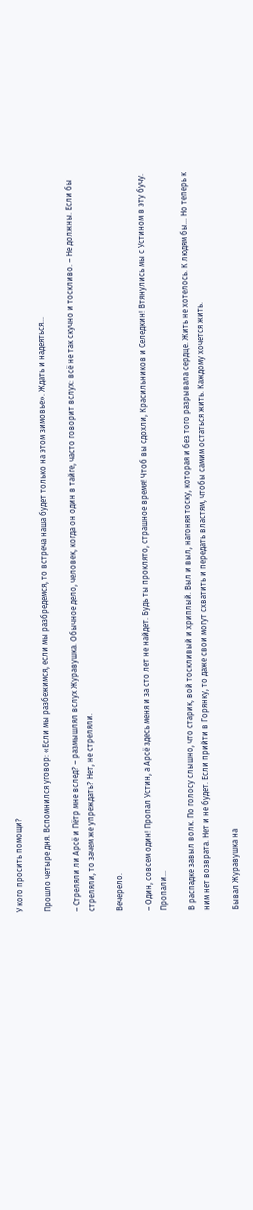У кого просить помощи?

Прошло четыре дня. Вспомнился уговор: «Если мы разбежимся, если мы разбредемся, то встреча наша будет только на этом зимовье». Ждать и надеяться…

– Стреляли ли Арсё и Пётр мне вслед? – размышлял вслух Журавушка. Обычное дело, человек, когда он один в тайге, часто говорит вслух: всё не так скучно и тоскливо. – Не должны. Если бы стреляли, то зачем же упреждать? Нет, не стреляли.

Вечерело.

– Один, совсем один! Пропал Устин, а Арсё здесь меня и за сто лет не найдет. Будь ты проклято, страшное время! Чтоб вы сдохли, Красильников и Селедкин! Втянулись мы с Устином в эту бучу. Пропали…

В распадке завыл волк. По голосу слышно, что старик, вой тоскливый и хриплый. Выл и выл, нагоняя тоску, которая и без того разрывала сердце. Жить не хотелось. К людям бы… Но теперь к ним нет возврата. Нет и не будет. Если прийти в Горянку, то даже свои могут схватить и передать властям, чтобы самим остаться жить. Каждому хочется жить.

Бывал Журавушка на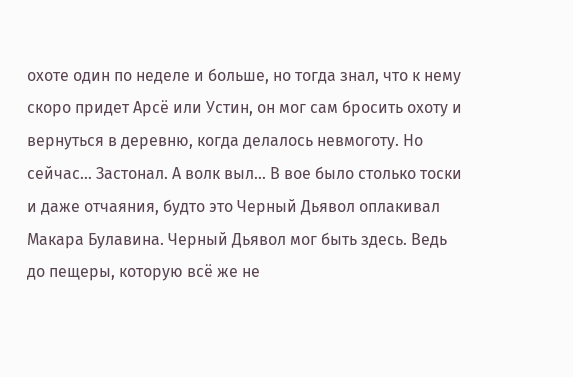охоте один по неделе и больше, но тогда знал, что к нему скоро придет Арсё или Устин, он мог сам бросить охоту и вернуться в деревню, когда делалось невмоготу. Но сейчас… Застонал. А волк выл… В вое было столько тоски и даже отчаяния, будто это Черный Дьявол оплакивал Макара Булавина. Черный Дьявол мог быть здесь. Ведь до пещеры, которую всё же не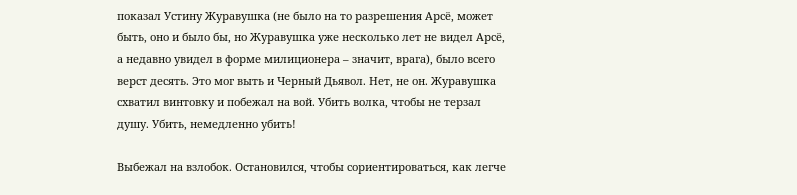показал Устину Журавушка (не было на то разрешения Арсё, может быть, оно и было бы, но Журавушка уже несколько лет не видел Арсё, а недавно увидел в форме милиционера – значит, врага), было всего верст десять. Это мог выть и Черный Дьявол. Нет, не он. Журавушка схватил винтовку и побежал на вой. Убить волка, чтобы не терзал душу. Убить, немедленно убить!

Выбежал на взлобок. Остановился, чтобы сориентироваться, как легче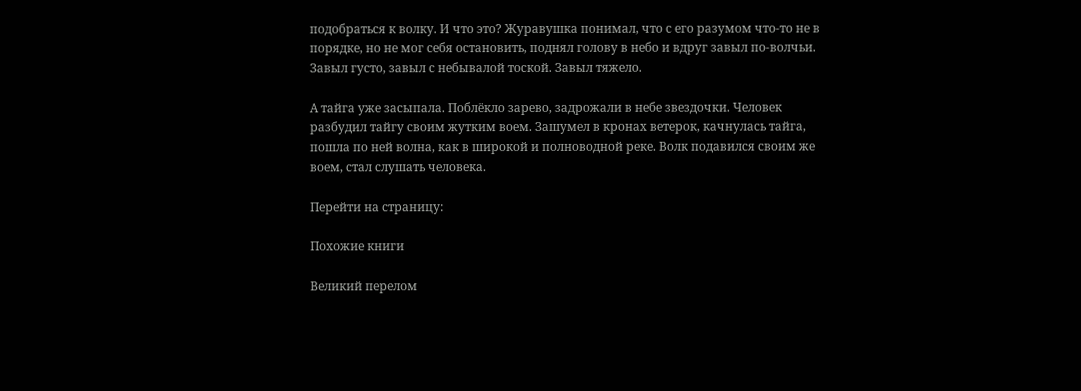подобраться к волку. И что это? Журавушка понимал, что с его разумом что-то не в порядке, но не мог себя остановить, поднял голову в небо и вдруг завыл по-волчьи. Завыл густо, завыл с небывалой тоской. Завыл тяжело.

А тайга уже засыпала. Поблёкло зарево, задрожали в небе звездочки. Человек разбудил тайгу своим жутким воем. Зашумел в кронах ветерок, качнулась тайга, пошла по ней волна, как в широкой и полноводной реке. Волк подавился своим же воем, стал слушать человека.

Перейти на страницу:

Похожие книги

Великий перелом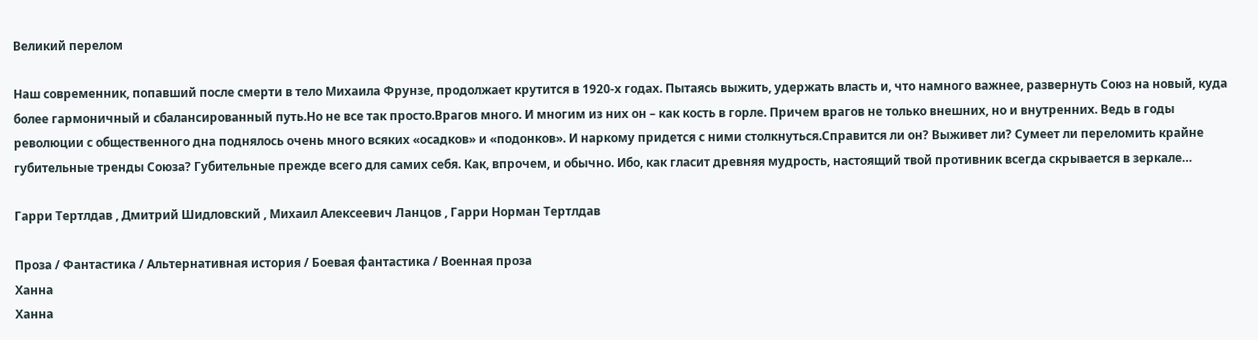Великий перелом

Наш современник, попавший после смерти в тело Михаила Фрунзе, продолжает крутится в 1920-х годах. Пытаясь выжить, удержать власть и, что намного важнее, развернуть Союз на новый, куда более гармоничный и сбалансированный путь.Но не все так просто.Врагов много. И многим из них он – как кость в горле. Причем врагов не только внешних, но и внутренних. Ведь в годы революции с общественного дна поднялось очень много всяких «осадков» и «подонков». И наркому придется с ними столкнуться.Справится ли он? Выживет ли? Сумеет ли переломить крайне губительные тренды Союза? Губительные прежде всего для самих себя. Как, впрочем, и обычно. Ибо, как гласит древняя мудрость, настоящий твой противник всегда скрывается в зеркале…

Гарри Тертлдав , Дмитрий Шидловский , Михаил Алексеевич Ланцов , Гарри Норман Тертлдав

Проза / Фантастика / Альтернативная история / Боевая фантастика / Военная проза
Ханна
Ханна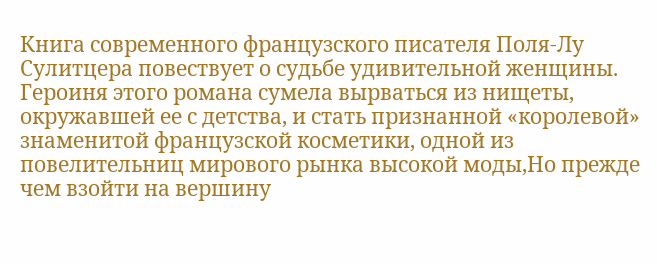Книга современного французского писателя Поля-Лу Сулитцера повествует о судьбе удивительной женщины. Героиня этого романа сумела вырваться из нищеты, окружавшей ее с детства, и стать признанной «королевой» знаменитой французской косметики, одной из повелительниц мирового рынка высокой моды,Но прежде чем взойти на вершину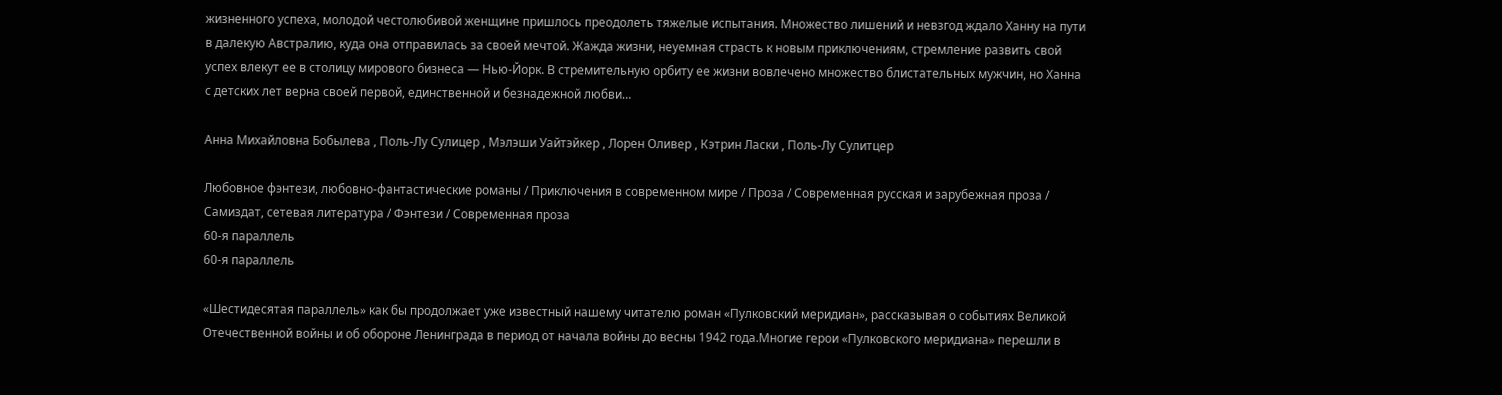жизненного успеха, молодой честолюбивой женщине пришлось преодолеть тяжелые испытания. Множество лишений и невзгод ждало Ханну на пути в далекую Австралию, куда она отправилась за своей мечтой. Жажда жизни, неуемная страсть к новым приключениям, стремление развить свой успех влекут ее в столицу мирового бизнеса — Нью-Йорк. В стремительную орбиту ее жизни вовлечено множество блистательных мужчин, но Ханна с детских лет верна своей первой, единственной и безнадежной любви…

Анна Михайловна Бобылева , Поль-Лу Сулицер , Мэлэши Уайтэйкер , Лорен Оливер , Кэтрин Ласки , Поль-Лу Сулитцер

Любовное фэнтези, любовно-фантастические романы / Приключения в современном мире / Проза / Современная русская и зарубежная проза / Самиздат, сетевая литература / Фэнтези / Современная проза
60-я параллель
60-я параллель

«Шестидесятая параллель» как бы продолжает уже известный нашему читателю роман «Пулковский меридиан», рассказывая о событиях Великой Отечественной войны и об обороне Ленинграда в период от начала войны до весны 1942 года.Многие герои «Пулковского меридиана» перешли в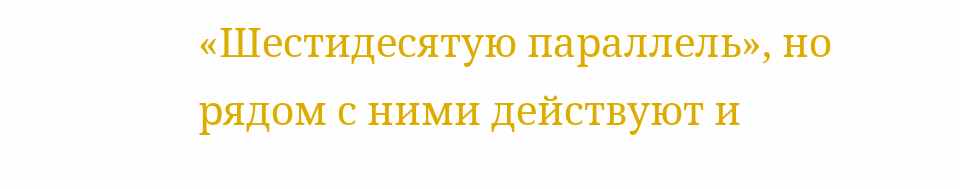«Шестидесятую параллель», но рядом с ними действуют и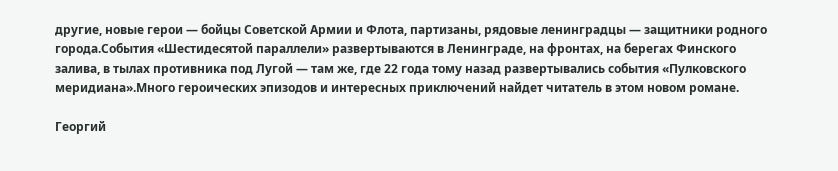другие, новые герои — бойцы Советской Армии и Флота, партизаны, рядовые ленинградцы — защитники родного города.События «Шестидесятой параллели» развертываются в Ленинграде, на фронтах, на берегах Финского залива, в тылах противника под Лугой — там же, где 22 года тому назад развертывались события «Пулковского меридиана».Много героических эпизодов и интересных приключений найдет читатель в этом новом романе.

Георгий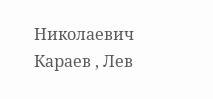Николаевич Караев , Лев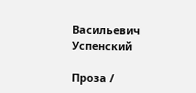Васильевич Успенский

Проза /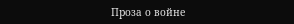Проза о войне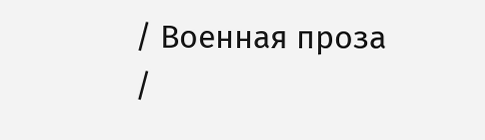/ Военная проза /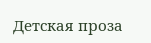Детская проза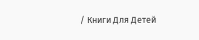/ Книги Для Детей